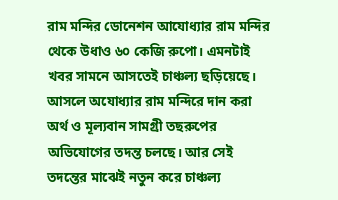রাম মন্দির ডোনেশন আযোধ্যার রাম মন্দির থেকে উধাও ৬০ কেজি রুপো। এমনটাই খবর সামনে আসতেই চাঞ্চল্য ছড়িয়েছে।
আসলে অযোধ্যার রাম মন্দিরে দান করা অর্থ ও মূল্যবান সামগ্রী তছরুপের অভিযোগের তদন্ত চলছে। আর সেই তদন্তের মাঝেই নতুন করে চাঞ্চল্য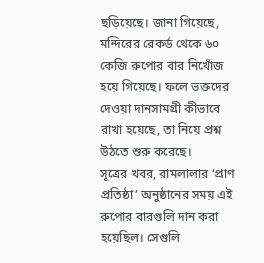ছড়িয়েছে। জানা গিয়েছে, মন্দিরের রেকর্ড থেকে ৬০ কেজি রুপোর বার নিখোঁজ হয়ে গিয়েছে। ফলে ভক্তদের দেওয়া দানসামগ্রী কীভাবে রাখা হয়েছে, তা নিয়ে প্রশ্ন উঠতে শুরু করেছে।
সূত্রের খবর, রামলালার ‘প্রাণ প্রতিষ্ঠা’ অনুষ্ঠানের সময় এই রুপোর বারগুলি দান করা হয়েছিল। সেগুলি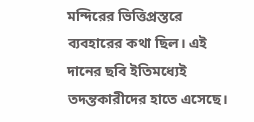মন্দিরের ভিত্তিপ্রস্তরে ব্যবহারের কথা ছিল। এই দানের ছবি ইতিমধ্যেই তদন্তকারীদের হাতে এসেছে।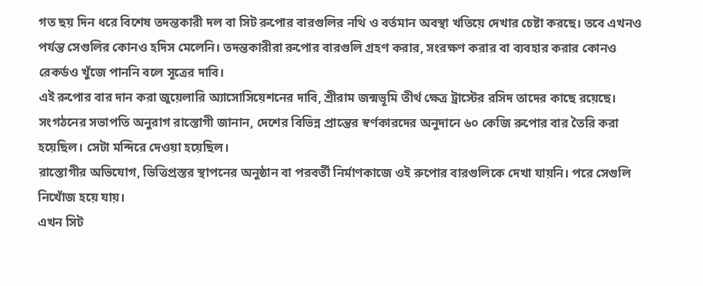গত ছয় দিন ধরে বিশেষ তদন্তকারী দল বা সিট রুপোর বারগুলির নথি ও বর্তমান অবস্থা খতিয়ে দেখার চেষ্টা করছে। তবে এখনও পর্যন্ত সেগুলির কোনও হদিস মেলেনি। তদন্তকারীরা রুপোর বারগুলি গ্রহণ করার, সংরক্ষণ করার বা ব্যবহার করার কোনও রেকর্ডও খুঁজে পাননি বলে সূত্রের দাবি।
এই রুপোর বার দান করা জুয়েলারি অ্যাসোসিয়েশনের দাবি, শ্রীরাম জন্মভূমি তীর্থ ক্ষেত্র ট্রাস্টের রসিদ তাদের কাছে রয়েছে। সংগঠনের সভাপতি অনুরাগ রাস্তোগী জানান, দেশের বিভিন্ন প্রান্তের স্বর্ণকারদের অনুদানে ৬০ কেজি রুপোর বার তৈরি করা হয়েছিল। সেটা মন্দিরে দেওয়া হয়েছিল।
রাস্তোগীর অভিযোগ, ভিত্তিপ্রস্তর স্থাপনের অনুষ্ঠান বা পরবর্তী নির্মাণকাজে ওই রুপোর বারগুলিকে দেখা যায়নি। পরে সেগুলি নিখোঁজ হয়ে যায়।
এখন সিট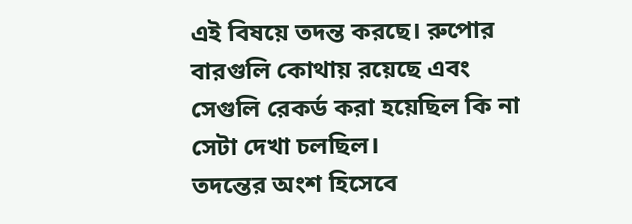এই বিষয়ে তদন্ত করছে। রুপোর বারগুলি কোথায় রয়েছে এবং সেগুলি রেকর্ড করা হয়েছিল কি না সেটা দেখা চলছিল।
তদন্তের অংশ হিসেবে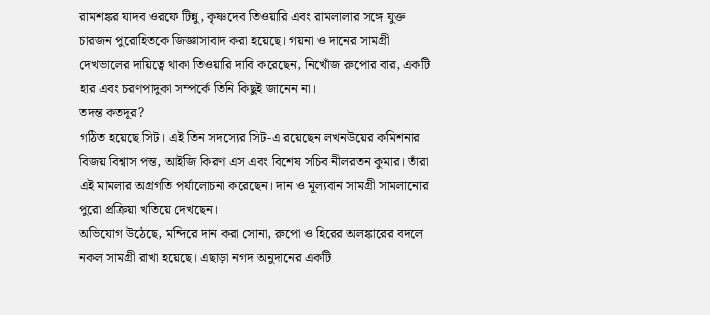রামশঙ্কর যাদব ওরফে টিন্নু, কৃষ্ণদেব তিওয়ারি এবং রামলালার সঙ্গে যুক্ত চারজন পুরোহিতকে জিজ্ঞাসাবাদ করা হয়েছে। গয়না ও দানের সামগ্রী দেখভালের দায়িত্বে থাকা তিওয়ারি দাবি করেছেন, নিখোঁজ রুপোর বার, একটি হার এবং চরণপাদুকা সম্পর্কে তিনি কিছুই জানেন না।
তদন্ত কতদূর?
গঠিত হয়েছে সিট। এই তিন সদস্যের সিট-এ রয়েছেন লখনউয়ের কমিশনার বিজয় বিশ্বাস পন্ত, আইজি কিরণ এস এবং বিশেষ সচিব নীলরতন কুমার। তাঁরা এই মামলার অগ্রগতি পর্যালোচনা করেছেন। দান ও মূল্যবান সামগ্রী সামলানোর পুরো প্রক্রিয়া খতিয়ে দেখছেন।
অভিযোগ উঠেছে, মন্দিরে দান করা সোনা, রুপো ও হিরের অলঙ্কারের বদলে নকল সামগ্রী রাখা হয়েছে। এছাড়া নগদ অনুদানের একটি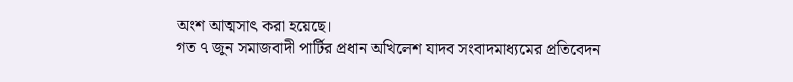অংশ আত্মসাৎ করা হয়েছে।
গত ৭ জুন সমাজবাদী পার্টির প্রধান অখিলেশ যাদব সংবাদমাধ্যমের প্রতিবেদন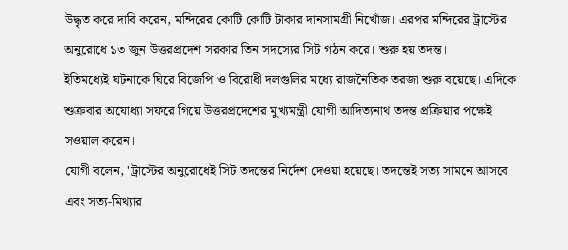উদ্ধৃত করে দাবি করেন, মন্দিরের কোটি কোটি টাকার দানসামগ্রী নিখোঁজ। এরপর মন্দিরের ট্রাস্টের অনুরোধে ১৩ জুন উত্তরপ্রদেশ সরকার তিন সদস্যের সিট গঠন করে। শুরু হয় তদন্ত।
ইতিমধ্যেই ঘটনাকে ঘিরে বিজেপি ও বিরোধী দলগুলির মধ্যে রাজনৈতিক তরজা শুরু বয়েছে। এদিকে শুক্রবার অযোধ্যা সফরে গিয়ে উত্তরপ্রদেশের মুখ্যমন্ত্রী যোগী আদিত্যনাথ তদন্ত প্রক্রিয়ার পক্ষেই সওয়াল করেন।
যোগী বলেন, 'ট্রাস্টের অনুরোধেই সিট তদন্তের নির্দেশ দেওয়া হয়েছে। তদন্তেই সত্য সামনে আসবে এবং সত্য-মিথ্যার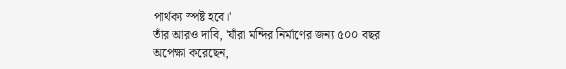পার্থক্য স্পষ্ট হবে।'
তাঁর আরও দাবি, 'যাঁরা মন্দির নির্মাণের জন্য ৫০০ বছর অপেক্ষা করেছেন,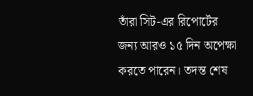তাঁরা সিট-এর রিপোর্টের জন্য আরও ১৫ দিন অপেক্ষা করতে পারেন। তদন্ত শেষ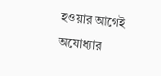হওয়ার আগেই অযোধ্যার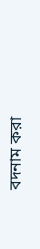বদনাম করা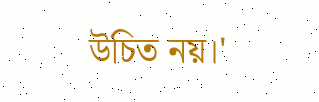উচিত নয়।'